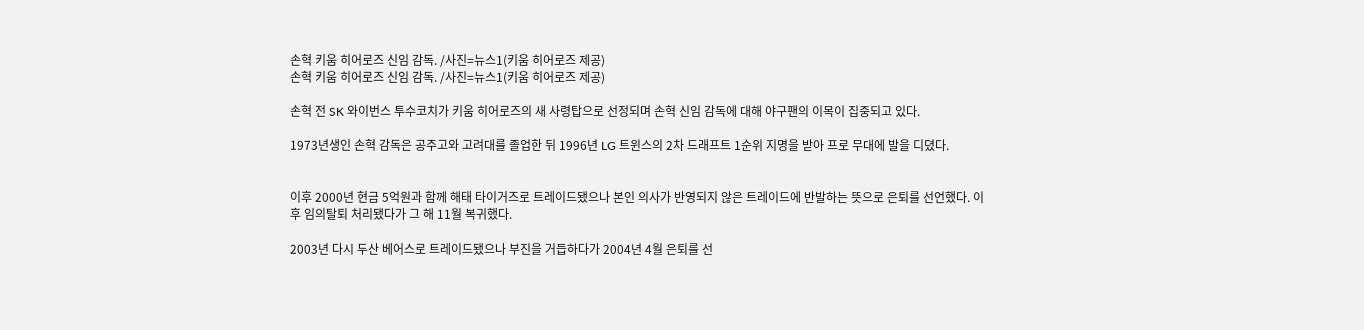손혁 키움 히어로즈 신임 감독. /사진=뉴스1(키움 히어로즈 제공)
손혁 키움 히어로즈 신임 감독. /사진=뉴스1(키움 히어로즈 제공)

손혁 전 SK 와이번스 투수코치가 키움 히어로즈의 새 사령탑으로 선정되며 손혁 신임 감독에 대해 야구팬의 이목이 집중되고 있다.

1973년생인 손혁 감독은 공주고와 고려대를 졸업한 뒤 1996년 LG 트윈스의 2차 드래프트 1순위 지명을 받아 프로 무대에 발을 디뎠다.


이후 2000년 현금 5억원과 함께 해태 타이거즈로 트레이드됐으나 본인 의사가 반영되지 않은 트레이드에 반발하는 뜻으로 은퇴를 선언했다. 이후 임의탈퇴 처리됐다가 그 해 11월 복귀했다.

2003년 다시 두산 베어스로 트레이드됐으나 부진을 거듭하다가 2004년 4월 은퇴를 선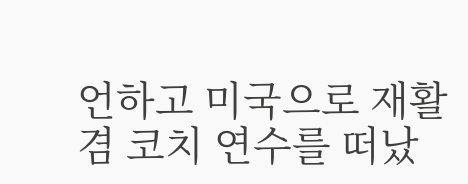언하고 미국으로 재활 겸 코치 연수를 떠났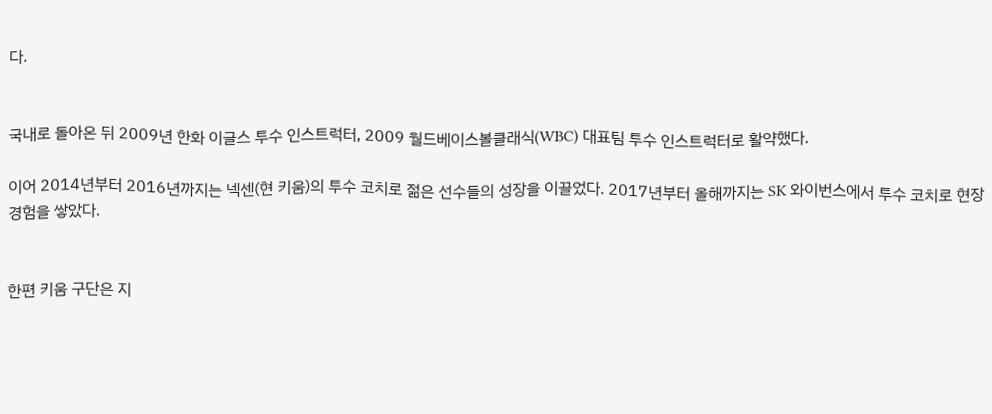다.


국내로 돌아온 뒤 2009년 한화 이글스 투수 인스트럭터, 2009 월드베이스볼클래식(WBC) 대표팀 투수 인스트럭터로 활약했다.

이어 2014년부터 2016년까지는 넥센(현 키움)의 투수 코치로 젊은 선수들의 성장을 이끌었다. 2017년부터 올해까지는 SK 와이번스에서 투수 코치로 현장 경험을 쌓았다.


한편 키움 구단은 지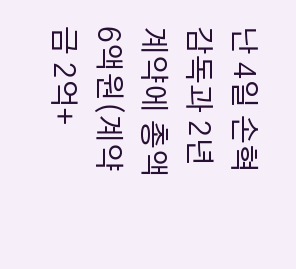난 4일 손혁 감독과 2년 계약에 총액 6액원(계약금 2억+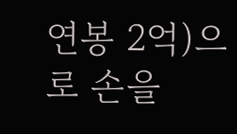연봉 2억)으로 손을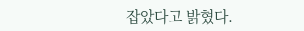잡았다고 밝혔다.